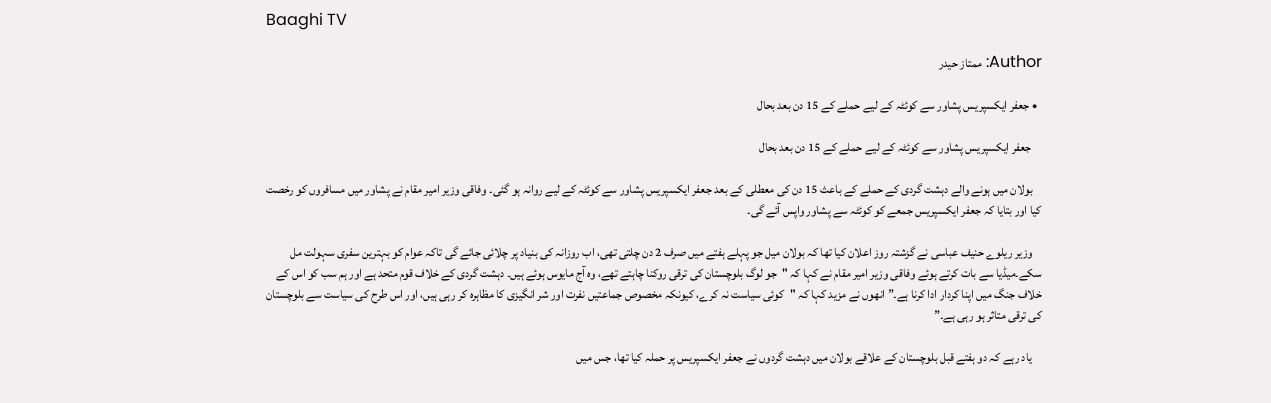Baaghi TV

Author: ممتاز حیدر

  • جعفر ایکسپریس پشاور سے کوئٹہ کے لیے حملے کے 15 دن بعد بحال

    جعفر ایکسپریس پشاور سے کوئٹہ کے لیے حملے کے 15 دن بعد بحال

    بولان میں ہونے والے دہشت گردی کے حملے کے باعث 15 دن کی معطلی کے بعد جعفر ایکسپریس پشاور سے کوئٹہ کے لیے روانہ ہو گئی۔ وفاقی وزیر امیر مقام نے پشاور میں مسافروں کو رخصت کیا اور بتایا کہ جعفر ایکسپریس جمعے کو کوئٹہ سے پشاور واپس آئے گی۔

    وزیر ریلوے حنیف عباسی نے گزشتہ روز اعلان کیا تھا کہ بولان میل جو پہلے ہفتے میں صرف 2 دن چلتی تھی، اب روزانہ کی بنیاد پر چلائی جائے گی تاکہ عوام کو بہترین سفری سہولت مل سکے۔میڈیا سے بات کرتے ہوئے وفاقی وزیر امیر مقام نے کہا کہ "جو لوگ بلوچستان کی ترقی روکنا چاہتے تھے، وہ آج مایوس ہوئے ہیں۔ دہشت گردی کے خلاف قوم متحد ہے اور ہم سب کو اس کے خلاف جنگ میں اپنا کردار ادا کرنا ہے۔” انھوں نے مزید کہا کہ "کوئی سیاست نہ کرے، کیونکہ مخصوص جماعتیں نفرت اور شر انگیزی کا مظاہرہ کر رہی ہیں، اور اس طرح کی سیاست سے بلوچستان کی ترقی متاثر ہو رہی ہے۔”

    یاد رہے کہ دو ہفتے قبل بلوچستان کے علاقے بولان میں دہشت گردوں نے جعفر ایکسپریس پر حملہ کیا تھا، جس میں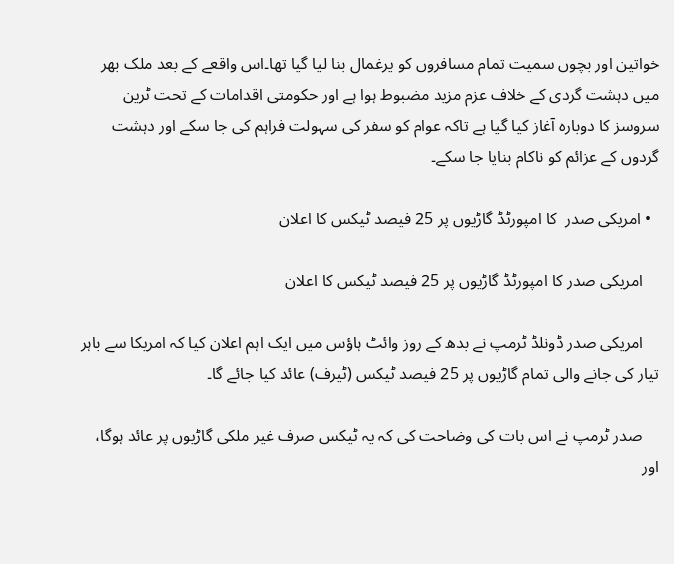خواتین اور بچوں سمیت تمام مسافروں کو یرغمال بنا لیا گیا تھا۔اس واقعے کے بعد ملک بھر میں دہشت گردی کے خلاف عزم مزید مضبوط ہوا ہے اور حکومتی اقدامات کے تحت ٹرین سروسز کا دوبارہ آغاز کیا گیا ہے تاکہ عوام کو سفر کی سہولت فراہم کی جا سکے اور دہشت گردوں کے عزائم کو ناکام بنایا جا سکے۔

  • امریکی صدر  کا امپورٹڈ گاڑیوں پر 25 فیصد ٹیکس کا اعلان

    امریکی صدر کا امپورٹڈ گاڑیوں پر 25 فیصد ٹیکس کا اعلان

    امریکی صدر ڈونلڈ ٹرمپ نے بدھ کے روز وائٹ ہاؤس میں ایک اہم اعلان کیا کہ امریکا سے باہر تیار کی جانے والی تمام گاڑیوں پر 25 فیصد ٹیکس (ٹیرف) عائد کیا جائے گا۔

    صدر ٹرمپ نے اس بات کی وضاحت کی کہ یہ ٹیکس صرف غیر ملکی گاڑیوں پر عائد ہوگا، اور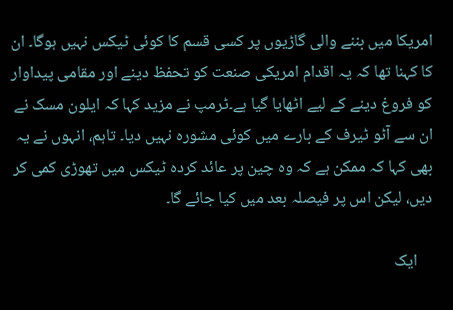امریکا میں بننے والی گاڑیوں پر کسی قسم کا کوئی ٹیکس نہیں ہوگا۔ ان کا کہنا تھا کہ یہ اقدام امریکی صنعت کو تحفظ دینے اور مقامی پیداوار کو فروغ دینے کے لیے اٹھایا گیا ہے۔ٹرمپ نے مزید کہا کہ ایلون مسک نے ان سے آٹو ٹیرف کے بارے میں کوئی مشورہ نہیں دیا۔ تاہم، انہوں نے یہ بھی کہا کہ ممکن ہے کہ وہ چین پر عائد کردہ ٹیکس میں تھوڑی کمی کر دیں، لیکن اس پر فیصلہ بعد میں کیا جائے گا۔

    ایک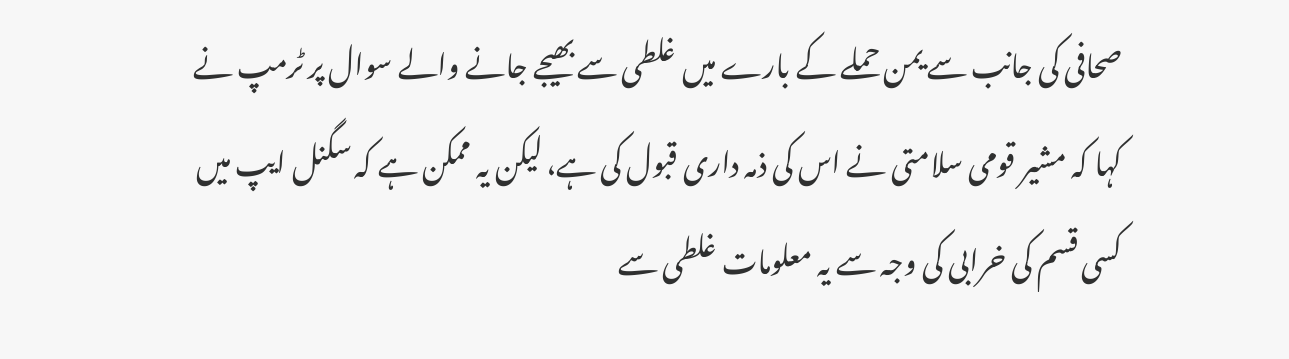صحافی کی جانب سے یمن حملے کے بارے میں غلطی سے بھیجے جانے والے سوال پر ٹرمپ نے کہا کہ مشیر قومی سلامتی نے اس کی ذمہ داری قبول کی ہے، لیکن یہ ممکن ہے کہ سگنل ایپ میں کسی قسم کی خرابی کی وجہ سے یہ معلومات غلطی سے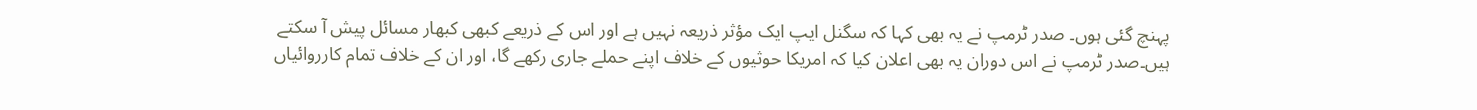پہنچ گئی ہوں۔ صدر ٹرمپ نے یہ بھی کہا کہ سگنل ایپ ایک مؤثر ذریعہ نہیں ہے اور اس کے ذریعے کبھی کبھار مسائل پیش آ سکتے ہیں۔صدر ٹرمپ نے اس دوران یہ بھی اعلان کیا کہ امریکا حوثیوں کے خلاف اپنے حملے جاری رکھے گا، اور ان کے خلاف تمام کارروائیاں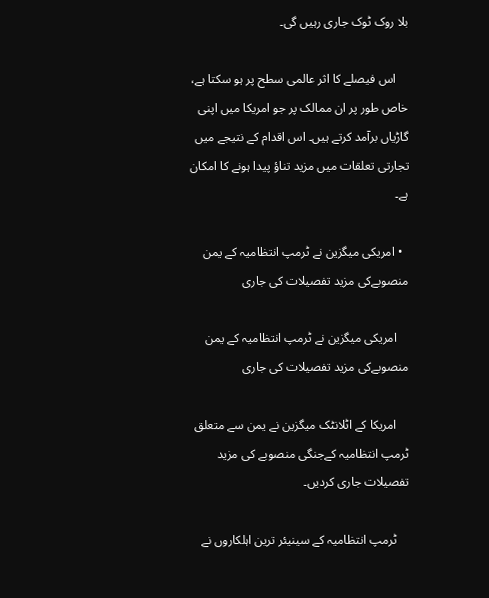بلا روک ٹوک جاری رہیں گی۔

    اس فیصلے کا اثر عالمی سطح پر ہو سکتا ہے، خاص طور پر ان ممالک پر جو امریکا میں اپنی گاڑیاں برآمد کرتے ہیں۔ اس اقدام کے نتیجے میں تجارتی تعلقات میں مزید تناؤ پیدا ہونے کا امکان ہے۔

  • امریکی میگزین نے ٹرمپ انتظامیہ کے یمن منصوبےکی مزید تفصیلات کی جاری

    امریکی میگزین نے ٹرمپ انتظامیہ کے یمن منصوبےکی مزید تفصیلات کی جاری

    امریکا کے اٹلانٹک میگزین نے یمن سے متعلق ٹرمپ انتظامیہ کےجنگی منصوبے کی مزید تفصیلات جاری کردیں۔

    ٹرمپ انتظامیہ کے سینیئر ترین اہلکاروں نے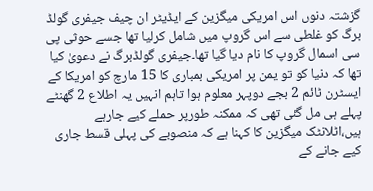گزشتہ دنوں اس امریکی میگزین کے ایڈیٹر ان چیف جیفری گولڈ برگ کو غلطی سے اس گروپ میں شامل کرلیا تھا جسے حوثی پی سی اسمال گروپ کا نام دیا گیا تھا۔جیفری گولڈبرگ نے دعویٰ کیا تھا کہ دنیا کو تو یمن پر امریکی بمباری کا 15 مارچ کو امریکا کے ایسٹرن ٹائم 2 بجے دوپہر معلوم ہوا تاہم انہیں یہ اطلاع 2 گھنٹے پہلے ہی مل گئی تھی کہ ممکنہ طورپر حملے کیے جارہے ہیں،اٹلانٹک میگزین کا کہنا ہے کہ منصوبے کی پہلی قسط جاری کیے جانے کے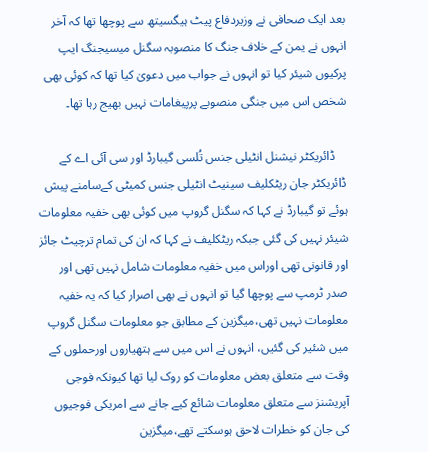بعد ایک صحافی نے وزیردفاع پیٹ ہیگسیتھ سے پوچھا تھا کہ آخر انہوں نے یمن کے خلاف جنگ کا منصوبہ سگنل میسیجنگ ایپ پرکیوں شیئر کیا تو انہوں نے جواب میں دعویٰ کیا تھا کہ کوئی بھی شخص اس میں جنگی منصوبے پرپیغامات نہیں بھیج رہا تھا۔

    ڈائریکٹر نیشنل انٹیلی جنس تُلسی گیبارڈ اور سی آئی اے کے ڈائریکٹر جان ریٹکلیف سینیٹ انٹیلی جنس کمیٹی کےسامنے پیش ہوئے تو گیبارڈ نے کہا کہ سگنل گروپ میں کوئی بھی خفیہ معلومات شیئر نہیں کی گئی جبکہ ریٹکلیف نے کہا کہ ان کی تمام ترچیٹ جائز اور قانونی تھی اوراس میں خفیہ معلومات شامل نہیں تھی اور صدر ٹرمپ سے پوچھا گیا تو انہوں نے بھی اصرار کیا کہ یہ خفیہ معلومات نہیں تھی،میگزین کے مطابق جو معلومات سگنل گروپ میں شئیر کی گئیں، انہوں نے اس میں سے ہتھیاروں اورحملوں کے وقت سے متعلق بعض معلومات کو روک لیا تھا کیونکہ فوجی آپریشنز سے متعلق معلومات شائع کیے جانے سے امریکی فوجیوں کی جان کو خطرات لاحق ہوسکتے تھے،میگزین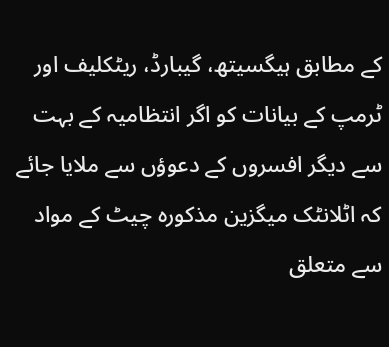کے مطابق ہیگسیتھ، گیبارڈ، ریٹکلیف اور ٹرمپ کے بیانات کو اگر انتظامیہ کے بہت سے دیگر افسروں کے دعوؤں سے ملایا جائے کہ اٹلانٹک میگزین مذکورہ چیٹ کے مواد سے متعلق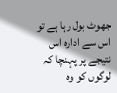جھوٹ بول رہا ہے تو اس سے ادارہ اس نتیجے پر پہنچا کہ لوگوں کو وہ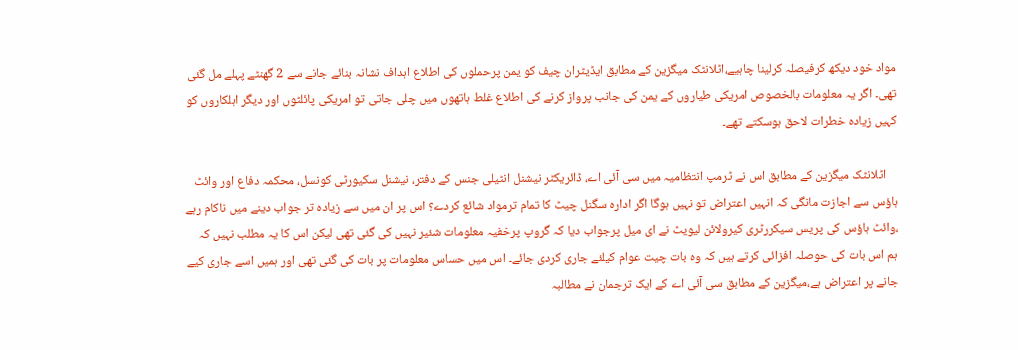مواد خود دیکھ کرفیصلہ کرلینا چاہیے،اٹلانٹک میگزین کے مطابق ایڈیٹران چیف کو یمن پرحملوں کی اطلاع اہداف نشانہ بنائے جانے سے 2 گھنٹے پہلے مل گئی تھی۔ اگر یہ معلومات بالخصوص امریکی طیاروں کے یمن کی جانب پرواز کرنے کی اطلاع غلط ہاتھوں میں چلی جاتی تو امریکی پائلٹوں اور دیگر اہلکاروں کو کہیں زیادہ خطرات لاحق ہوسکتے تھے۔

    اٹلانٹک میگزین کے مطابق اس نے ٹرمپ انتظامیہ میں سی آئی اے، ڈائریکٹر نیشنل انٹیلی جنس کے دفتر، نیشنل سکیورٹی کونسل، محکمہ دفاع اور وائٹ ہاؤس سے اجازت مانگی کہ انہیں اعتراض تو نہیں ہوگا اگر ادارہ سگنل چیٹ کا تمام ترمواد شائع کردے؟ اس پر ان میں سے زیادہ تر جواب دینے میں ناکام رہے ،وائٹ ہاؤس کی پریس سیکررٹری کیرولائن لیویٹ نے ای میل پرجواب دیا کہ گروپ پرخفیہ معلومات شئیر نہیں کی گئی تھی لیکن اس کا یہ مطلب نہیں کہ ہم اس بات کی حوصلہ افزائی کرتے ہیں کہ وہ بات چیت عوام کیلئے جاری کردی جائے۔ اس میں حساس معلومات پر بات کی گئی تھی اور ہمیں اسے جاری کیے جانے پر اعتراض ہے،میگزین کے مطابق سی آئی اے کے ایک ترجمان نے مطالبہ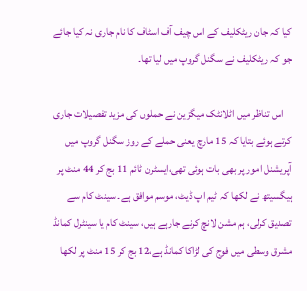کیا کہ جان ریٹکلیف کے اس چیف آف اسٹاف کا نام جاری نہ کیا جائے جو کہ ریٹکلیف نے سگنل گروپ میں لیا تھا۔

    اس تناظر میں اٹلانٹک میگزین نے حملوں کی مزید تفصیلات جاری کرتے ہوئے بتایا کہ 15 مارچ یعنی حملے کے روز سگنل گروپ میں آپریشنل امور پر بھی بات ہوئی تھی،ایسٹرن ٹائم 11 بج کر 44 منٹ پر ہیگسیتھ نے لکھا کہ ٹیم اپ ڈیٹ، موسم موافق ہے۔ سینٹ کام سے تصدیق کرلی، ہم مشن لانچ کرنے جارہے ہیں، سینٹ کام یا سینٹرل کمانڈ مشرق وسطی میں فوج کی لڑاکا کمانڈ ہے،12 بج کر 15 منٹ پر لکھا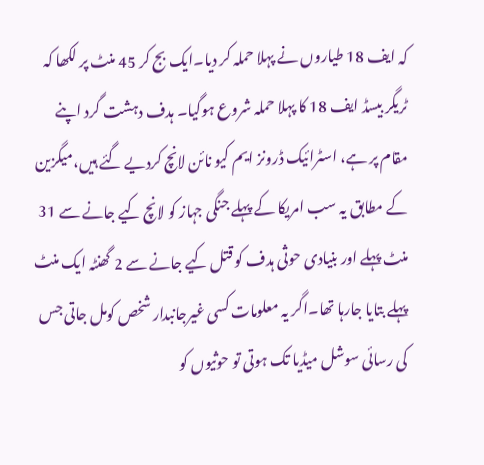کہ ایف 18 طیاروں نے پہلا حملہ کر دیا۔ایک بج کر 45 منٹ پر لکھا کہ ٹریگر بیسڈ ایف 18 کا پہلا حملہ شروع ہوگیا۔ ہدف دہشت گرد اپنے مقام پر ہے، اسٹرائیک ڈرونز ایم کیو نائن لانچ کردیے گئے ہیں،میگزین کے مطابق یہ سب امریکا کے پہلے جنگی جہاز کو لانچ کیے جانے سے 31 منٹ پہلے اور بنیادی حوثی ہدف کو قتل کیے جانے سے 2 گھنٹہ ایک منٹ پہلے بتایا جارہا تھا۔اگر یہ معلومات کسی غیرجانبدار شخص کومل جاتی جس کی رسائی سوشل میڈیا تک ہوتی تو حوثیوں کو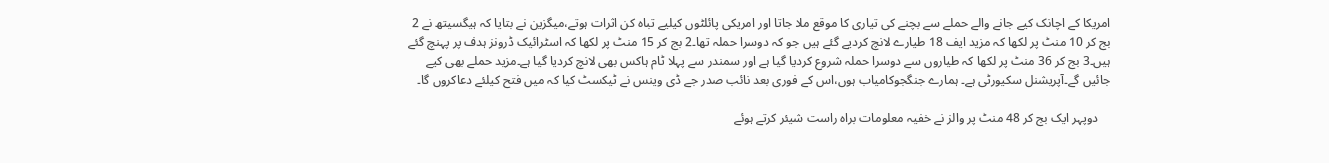امریکا کے اچانک کیے جانے والے حملے سے بچنے کی تیاری کا موقع ملا جاتا اور امریکی پائلٹوں کیلیے تباہ کن اثرات ہوتے،میگزین نے بتایا کہ ہیگسیتھ نے 2 بج کر 10 منٹ پر لکھا کہ مزید ایف 18 طیارے لانچ کردیے گئے ہیں جو کہ دوسرا حملہ تھا۔2 بج کر 15 منٹ پر لکھا کہ اسٹرائیک ڈرونز ہدف پر پہنچ گئے ہیں۔3 بج کر 36 منٹ پر لکھا کہ طیاروں سے دوسرا حملہ شروع کردیا گیا ہے اور سمندر سے پہلا ٹام ہاکس بھی لانچ کردیا گیا ہے۔مزید حملے بھی کیے جائیں گے۔آپریشنل سکیورٹی ہے۔ ہمارے جنگجوکامیاب ہوں،اس کے فوری بعد نائب صدر جے ڈی وینس نے ٹیکسٹ کیا کہ میں فتح کیلئے دعاکروں گا۔

    دوپہر ایک بج کر 48 منٹ پر والز نے خفیہ معلومات براہ راست شیئر کرتے ہوئے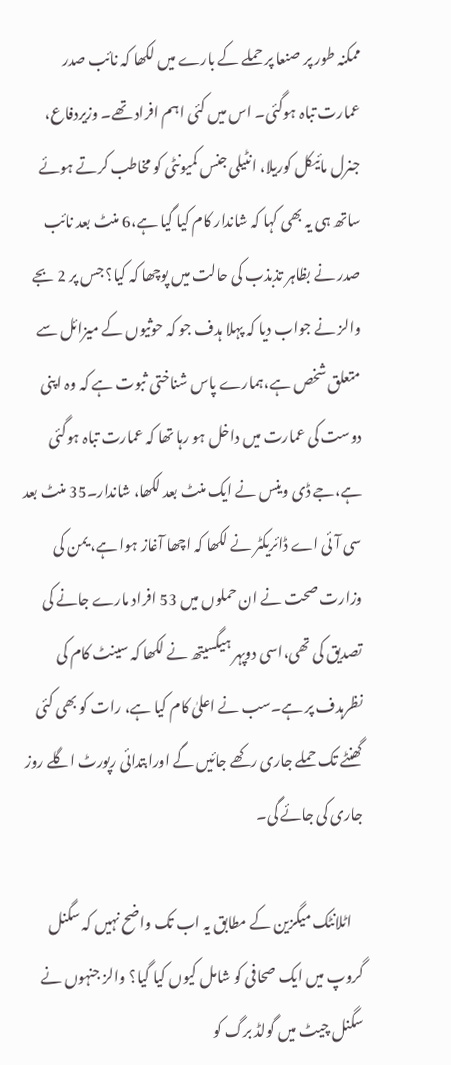ممکنہ طور پر صنعا پر حملے کے بارے میں لکھا کہ نائب صدر عمارت تباہ ہوگئی۔ اس میں کئی اہم افراد تھے۔ وزیردفاع، جنرل مائیکل کوریلا، انٹیلی جنس کمیونٹی کو مخاطب کرتے ہوئے ساتھ ہی یہ بھی کہا کہ شاندار کام کیا گیا ہے،6 منٹ بعد نائب صدر نے بظاہر تذبذب کی حالت میں پوچھا کہ کیا؟ جس پر 2 بجے والز نے جواب دیا کہ پہلا ہدف جو کہ حوثیوں کے میزائل سے متعلق شخص ہے،ہمارے پاس شناختی ثبوت ہے کہ وہ اپنی دوست کی عمارت میں داخل ہو رہا تھا کہ عمارت تباہ ہوگئی ہے،جے ڈی وینس نے ایک منٹ بعد لکھا، شاندار۔35 منٹ بعد سی آئی اے ڈائریکٹر نے لکھا کہ اچھا آغاز ہوا ہے، یمن کی وزارت صحت نے ان حملوں میں 53 افراد مارے جانے کی تصدیق کی تھی،اسی دوپہر ہیگسیتھ نے لکھا کہ سینٹ کام کی نظرہدف پر ہے۔سب نے اعلیٰ کام کیا ہے، رات کو بھی کئی گھنٹے تک حملے جاری رکھے جائیں گے اورابتدائی رپورٹ اگلے روز جاری کی جائے گی۔

    اٹلانٹک میگزین کے مطابق یہ اب تک واضح نہیں کہ سگنل گروپ میں ایک صحافی کو شامل کیوں کیا گیا؟ والز جنہوں نے سگنل چیٹ میں گولڈ برگ کو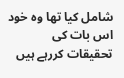شامل کیا تھا وہ خود اس بات کی تحقیقات کررہے ہیں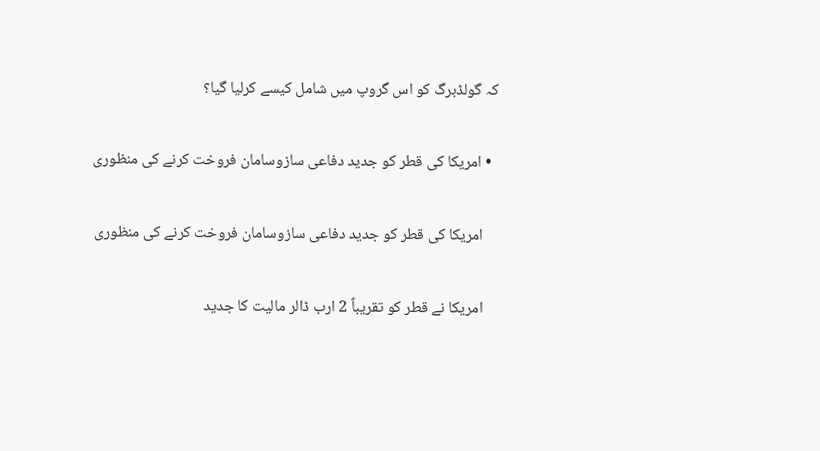کہ گولڈبرگ کو اس گروپ میں شامل کیسے کرلیا گیا؟

  • امریکا کی قطر کو جدید دفاعی سازوسامان فروخت کرنے کی منظوری

    امریکا کی قطر کو جدید دفاعی سازوسامان فروخت کرنے کی منظوری

    امریکا نے قطر کو تقریباً 2 ارب ڈالر مالیت کا جدید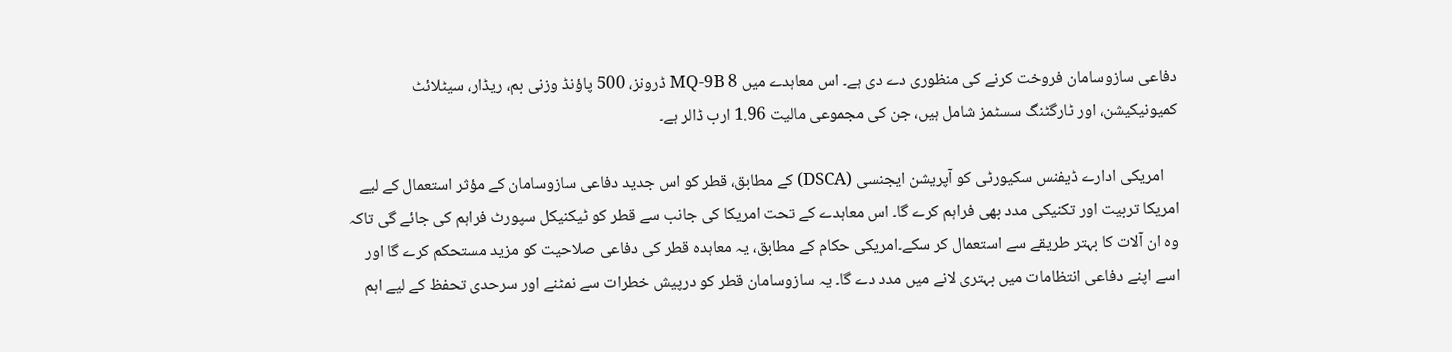دفاعی سازوسامان فروخت کرنے کی منظوری دے دی ہے۔ اس معاہدے میں 8 MQ-9B ڈرونز، 500 پاؤنڈ وزنی بم، ریڈار، سیٹلائٹ کمیونیکیشن، اور ٹارگٹنگ سسٹمز شامل ہیں، جن کی مجموعی مالیت 1.96 ارب ڈالر ہے۔

    امریکی ادارے ڈیفنس سکیورٹی کو آپریشن ایجنسی (DSCA) کے مطابق، قطر کو اس جدید دفاعی سازوسامان کے مؤثر استعمال کے لیے امریکا تربیت اور تکنیکی مدد بھی فراہم کرے گا۔ اس معاہدے کے تحت امریکا کی جانب سے قطر کو ٹیکنیکل سپورٹ فراہم کی جائے گی تاکہ وہ ان آلات کا بہتر طریقے سے استعمال کر سکے۔امریکی حکام کے مطابق، یہ معاہدہ قطر کی دفاعی صلاحیت کو مزید مستحکم کرے گا اور اسے اپنے دفاعی انتظامات میں بہتری لانے میں مدد دے گا۔ یہ سازوسامان قطر کو درپیش خطرات سے نمٹنے اور سرحدی تحفظ کے لیے اہم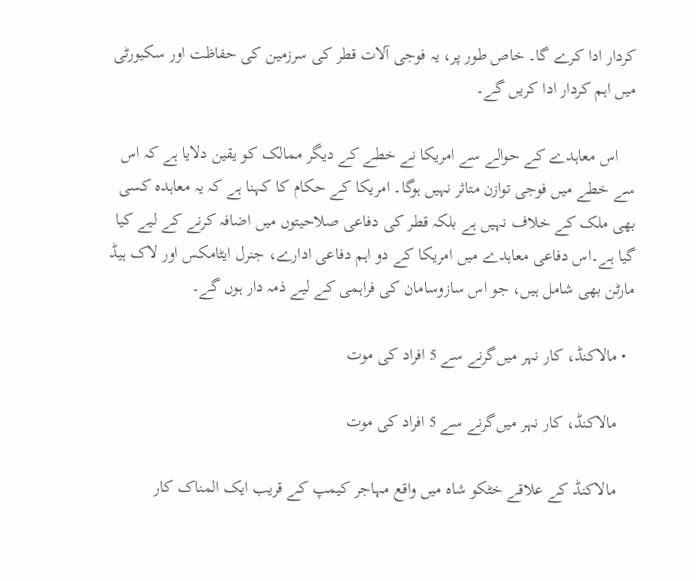کردار ادا کرے گا۔ خاص طور پر، یہ فوجی آلات قطر کی سرزمین کی حفاظت اور سکیورٹی میں اہم کردار ادا کریں گے۔

    اس معاہدے کے حوالے سے امریکا نے خطے کے دیگر ممالک کو یقین دلایا ہے کہ اس سے خطے میں فوجی توازن متاثر نہیں ہوگا۔ امریکا کے حکام کا کہنا ہے کہ یہ معاہدہ کسی بھی ملک کے خلاف نہیں ہے بلکہ قطر کی دفاعی صلاحیتوں میں اضافہ کرنے کے لیے کیا گیا ہے۔اس دفاعی معاہدے میں امریکا کے دو اہم دفاعی ادارے، جنرل ایٹامکس اور لاک ہیڈ مارٹن بھی شامل ہیں، جو اس سازوسامان کی فراہمی کے لیے ذمہ دار ہوں گے۔

  • مالاکنڈ، کار نہر میں‌گرنے سے 5 افراد کی موت

    مالاکنڈ، کار نہر میں‌گرنے سے 5 افراد کی موت

    مالاکنڈ کے علاقے خٹکو شاہ میں واقع مہاجر کیمپ کے قریب ایک المناک کار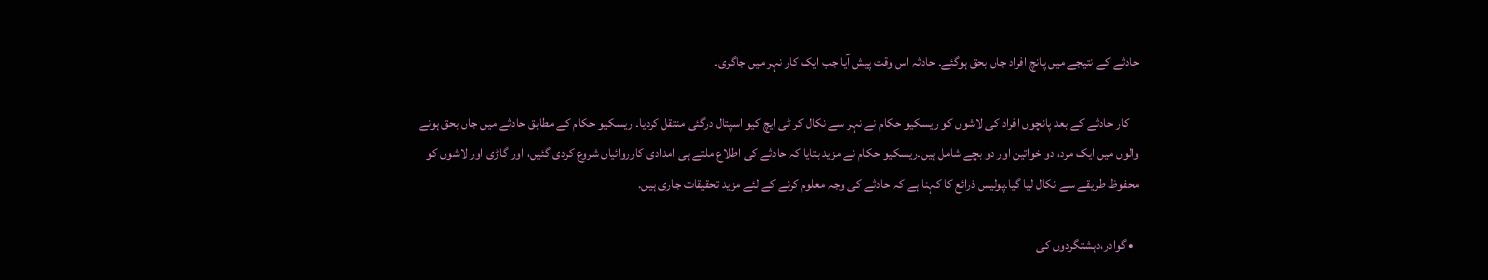حادثے کے نتیجے میں پانچ افراد جاں بحق ہوگئے۔ حادثہ اس وقت پیش آیا جب ایک کار نہر میں جاگری۔

    کار حادثے کے بعد پانچوں افراد کی لاشوں کو ریسکیو حکام نے نہر سے نکال کر ٹی ایچ کیو اسپتال درگئی منتقل کردیا۔ ریسکیو حکام کے مطابق حادثے میں جاں بحق ہونے والوں میں ایک مرد، دو خواتین اور دو بچے شامل ہیں۔ریسکیو حکام نے مزید بتایا کہ حادثے کی اطلاع ملتے ہی امدادی کارروائیاں شروع کردی گئیں، اور گاڑی اور لاشوں کو محفوظ طریقے سے نکال لیا گیا۔پولیس ذرائع کا کہنا ہے کہ حادثے کی وجہ معلوم کرنے کے لئے مزید تحقیقات جاری ہیں.

  • گوادر،دہشتگردوں کی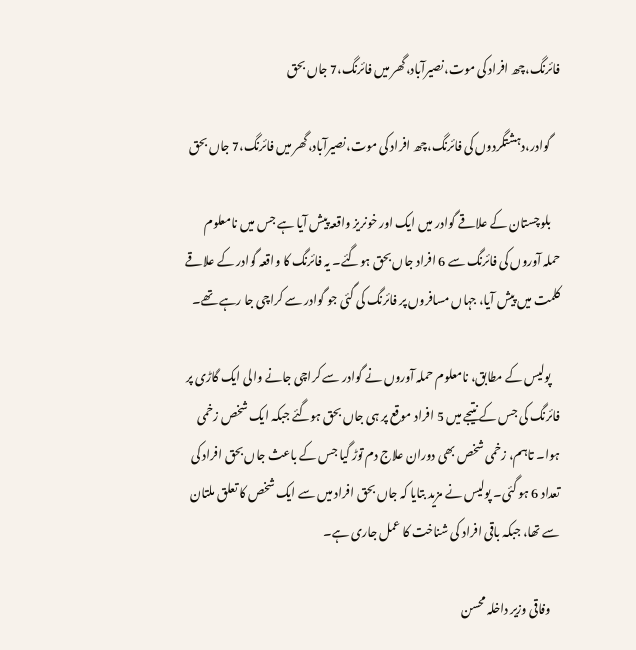فائرنگ،چھ افراد کی موت،نصیرآباد،گھر میں فائرنگ،7 جاں بحق

    گوادر،دہشتگردوں کی فائرنگ،چھ افراد کی موت،نصیرآباد،گھر میں فائرنگ،7 جاں بحق

    بلوچستان کے علاقے گوادر میں ایک اور خونریز واقعہ پیش آیا ہے جس میں نامعلوم حملہ آوروں کی فائرنگ سے 6 افراد جاں بحق ہوگئے۔ یہ فائرنگ کا واقعہ گوادر کے علاقے کلمت میں پیش آیا، جہاں مسافروں پر فائرنگ کی گئی جو گوادر سے کراچی جا رہے تھے۔

    پولیس کے مطابق، نامعلوم حملہ آوروں نے گوادر سے کراچی جانے والی ایک گاڑی پر فائرنگ کی جس کے نتیجے میں 5 افراد موقع پر ہی جاں بحق ہوگئے جبکہ ایک شخص زخمی ہوا۔ تاہم، زخمی شخص بھی دوران علاج دم توڑ گیا جس کے باعث جاں بحق افراد کی تعداد 6 ہو گئی۔ پولیس نے مزید بتایا کہ جاں بحق افراد میں سے ایک شخص کا تعلق ملتان سے تھا، جبکہ باقی افراد کی شناخت کا عمل جاری ہے۔

    وفاقی وزیر داخلہ محسن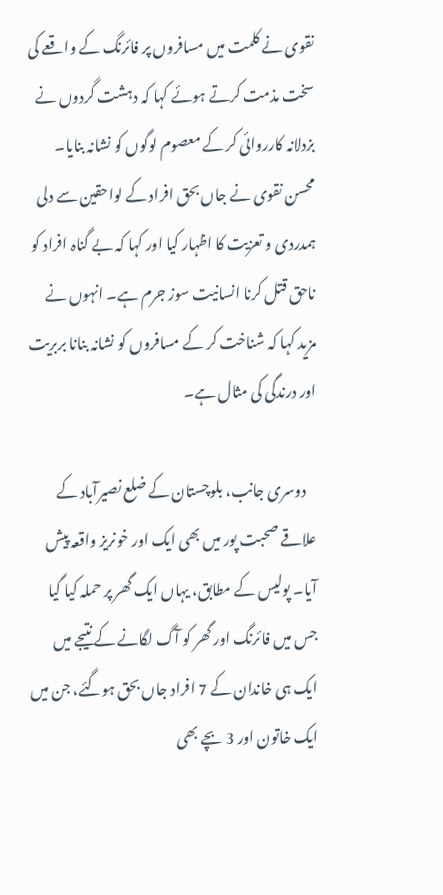نقوی نے کلمت میں مسافروں پر فائرنگ کے واقعے کی سخت مذمت کرتے ہوئے کہا کہ دہشت گردوں نے بزدلانہ کارروائی کر کے معصوم لوگوں کو نشانہ بنایا۔ محسن نقوی نے جاں بحق افراد کے لواحقین سے دلی ہمدردی و تعزیت کا اظہار کیا اور کہا کہ بے گناہ افراد کو ناحق قتل کرنا انسانیت سوز جرم ہے۔ انہوں نے مزید کہا کہ شناخت کر کے مسافروں کو نشانہ بنانا بربریت اور درندگی کی مثال ہے۔

    دوسری جانب، بلوچستان کے ضلع نصیرآباد کے علاقے صحبت پور میں بھی ایک اور خونریز واقعہ پیش آیا۔ پولیس کے مطابق، یہاں ایک گھر پر حملہ کیا گیا جس میں فائرنگ اور گھر کو آگ لگانے کے نتیجے میں ایک ہی خاندان کے 7 افراد جاں بحق ہوگئے، جن میں ایک خاتون اور 3 بچے بھی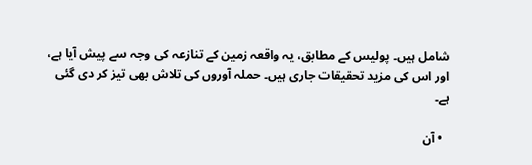شامل ہیں۔ پولیس کے مطابق، یہ واقعہ زمین کے تنازعہ کی وجہ سے پیش آیا ہے، اور اس کی مزید تحقیقات جاری ہیں۔ حملہ آوروں کی تلاش بھی تیز کر دی گئی ہے۔

  • آن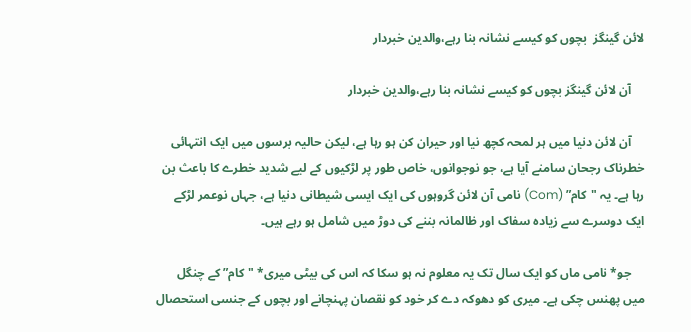لائن گینگز  بچوں کو کیسے نشانہ بنا رہے،والدین خبردار

    آن لائن گینگز بچوں کو کیسے نشانہ بنا رہے،والدین خبردار

    آن لائن دنیا میں ہر لمحہ کچھ نیا اور حیران کن ہو رہا ہے، لیکن حالیہ برسوں میں ایک انتہائی خطرناک رجحان سامنے آیا ہے، جو نوجوانوں، خاص طور پر لڑکیوں کے لیے شدید خطرے کا باعث بن رہا ہے۔ یہ "کام” (Com) نامی آن لائن گروہوں کی ایک ایسی شیطانی دنیا ہے، جہاں نوعمر لڑکے ایک دوسرے سے زیادہ سفاک اور ظالمانہ بننے کی دوڑ میں شامل ہو رہے ہیں۔

    جو* نامی ماں کو ایک سال تک یہ معلوم نہ ہو سکا کہ اس کی بیٹی میری* "کام” کے چنگل میں پھنس چکی ہے۔ میری کو دھوکہ دے کر خود کو نقصان پہنچانے اور بچوں کے جنسی استحصال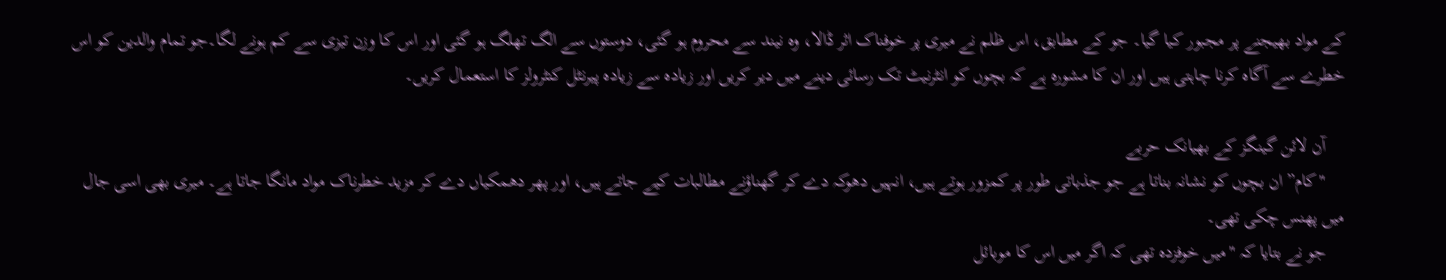کے مواد بھیجنے پر مجبور کیا گیا۔ جو کے مطابق، اس ظلم نے میری پر خوفناک اثر ڈالا، وہ نیند سے محروم ہو گئی، دوستوں سے الگ تھلگ ہو گئی اور اس کا وزن تیزی سے کم ہونے لگا۔جو تمام والدین کو اس خطرے سے آگاہ کرنا چاہتی ہیں اور ان کا مشورہ ہے کہ بچوں کو انٹرنیٹ تک رسائی دینے میں دیر کریں اور زیادہ سے زیادہ پیرنٹل کنٹرولز کا استعمال کریں۔

    آن لائن گینگز کے بھیانک حربے
    "کام” ان بچوں کو نشانہ بناتا ہے جو جذباتی طور پر کمزور ہوتے ہیں، انہیں دھوکہ دے کر گھناؤنے مطالبات کیے جاتے ہیں، اور پھر دھمکیاں دے کر مزید خطرناک مواد مانگا جاتا ہے۔ میری بھی اسی جال میں پھنس چکی تھی۔
    جو نے بتایا کہ "میں خوفزدہ تھی کہ اگر میں اس کا موبائل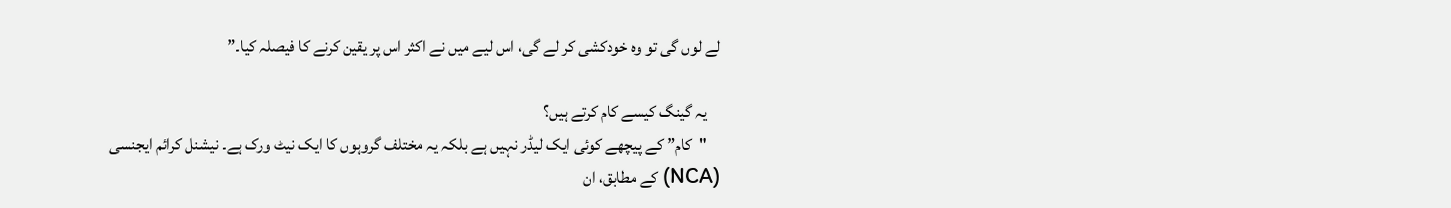لے لوں گی تو وہ خودکشی کر لے گی، اس لیے میں نے اکثر اس پر یقین کرنے کا فیصلہ کیا۔”

    یہ گینگ کیسے کام کرتے ہیں؟
    "کام” کے پیچھے کوئی ایک لیڈر نہیں ہے بلکہ یہ مختلف گروہوں کا ایک نیٹ ورک ہے۔ نیشنل کرائم ایجنسی (NCA) کے مطابق، ان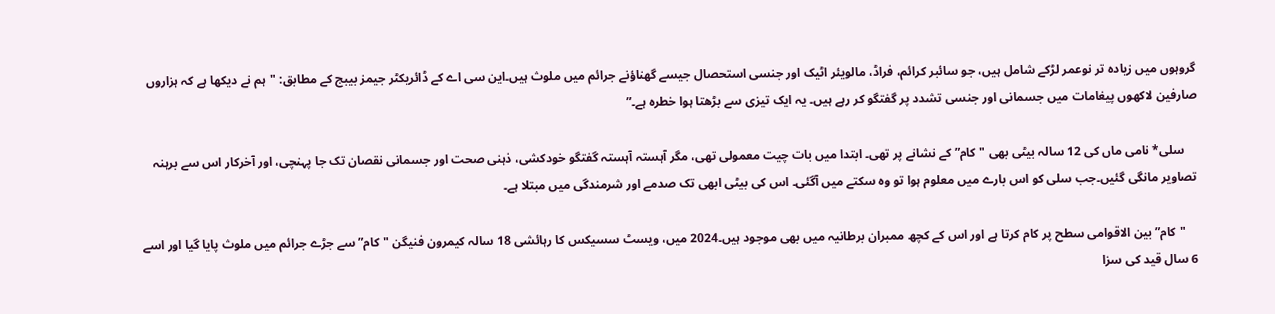گروہوں میں زیادہ تر نوعمر لڑکے شامل ہیں، جو سائبر کرائم، فراڈ، مالویئر اٹیک اور جنسی استحصال جیسے گھناؤنے جرائم میں ملوث ہیں۔این سی اے کے ڈائریکٹر جیمز بیبج کے مطابق: "ہم نے دیکھا ہے کہ ہزاروں صارفین لاکھوں پیغامات میں جسمانی اور جنسی تشدد پر گفتگو کر رہے ہیں۔ یہ ایک تیزی سے بڑھتا ہوا خطرہ ہے۔”

    سلی* نامی ماں کی 12 سالہ بیٹی بھی "کام” کے نشانے پر تھی۔ ابتدا میں بات چیت معمولی تھی، مگر آہستہ آہستہ گفتگو خودکشی، ذہنی صحت اور جسمانی نقصان تک جا پہنچی، اور آخرکار اس سے برہنہ تصاویر مانگی گئیں۔جب سلی کو اس بارے میں معلوم ہوا تو وہ سکتے میں آگئی۔ اس کی بیٹی ابھی تک صدمے اور شرمندگی میں مبتلا ہے۔

    "کام” بین الاقوامی سطح پر کام کرتا ہے اور اس کے کچھ ممبران برطانیہ میں بھی موجود ہیں۔2024 میں، ویسٹ سسیکس کا رہائشی 18 سالہ کیمرون فنیگن "کام” سے جڑے جرائم میں ملوث پایا گیا اور اسے 6 سال قید کی سزا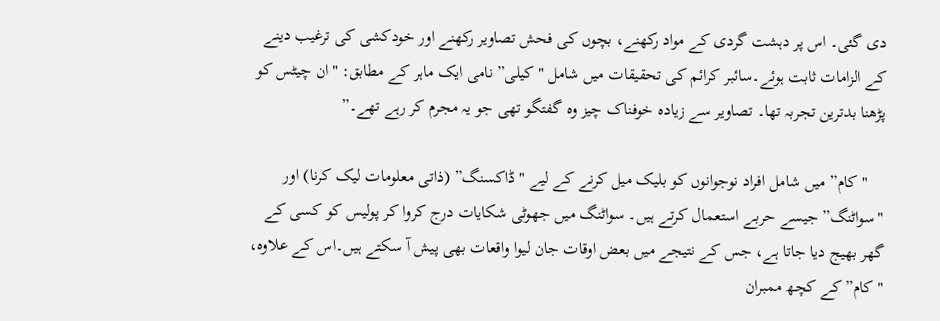دی گئی۔ اس پر دہشت گردی کے مواد رکھنے، بچوں کی فحش تصاویر رکھنے اور خودکشی کی ترغیب دینے کے الزامات ثابت ہوئے۔سائبر کرائم کی تحقیقات میں شامل "کیلی” نامی ایک ماہر کے مطابق: "ان چیٹس کو پڑھنا بدترین تجربہ تھا۔ تصاویر سے زیادہ خوفناک چیز وہ گفتگو تھی جو یہ مجرم کر رہے تھے۔”

    "کام” میں شامل افراد نوجوانوں کو بلیک میل کرنے کے لیے "ڈاکسنگ” (ذاتی معلومات لیک کرنا) اور "سواٹنگ” جیسے حربے استعمال کرتے ہیں۔ سواٹنگ میں جھوٹی شکایات درج کروا کر پولیس کو کسی کے گھر بھیج دیا جاتا ہے، جس کے نتیجے میں بعض اوقات جان لیوا واقعات بھی پیش آ سکتے ہیں۔اس کے علاوہ، "کام” کے کچھ ممبران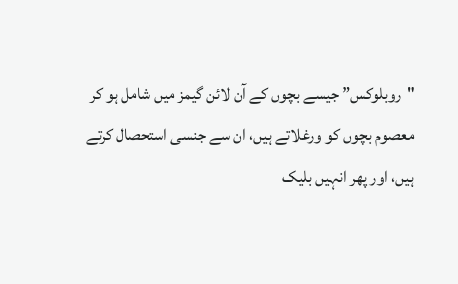"روبلوکس” جیسے بچوں کے آن لائن گیمز میں شامل ہو کر معصوم بچوں کو ورغلاتے ہیں، ان سے جنسی استحصال کرتے ہیں، اور پھر انہیں بلیک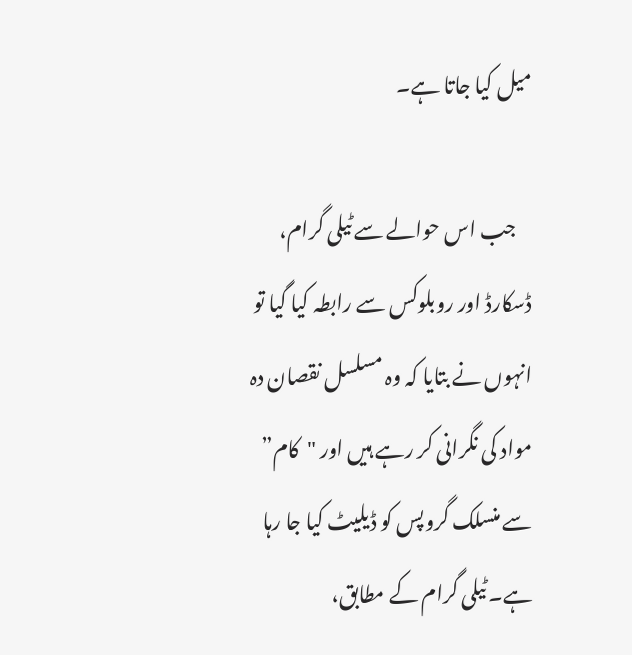میل کیا جاتا ہے۔

    جب اس حوالے سے ٹیلی گرام، ڈسکارڈ اور روبلوکس سے رابطہ کیا گیا تو انہوں نے بتایا کہ وہ مسلسل نقصان دہ مواد کی نگرانی کر رہے ہیں اور "کام” سے منسلک گروپس کو ڈیلیٹ کیا جا رہا ہے۔ ٹیلی گرام کے مطابق،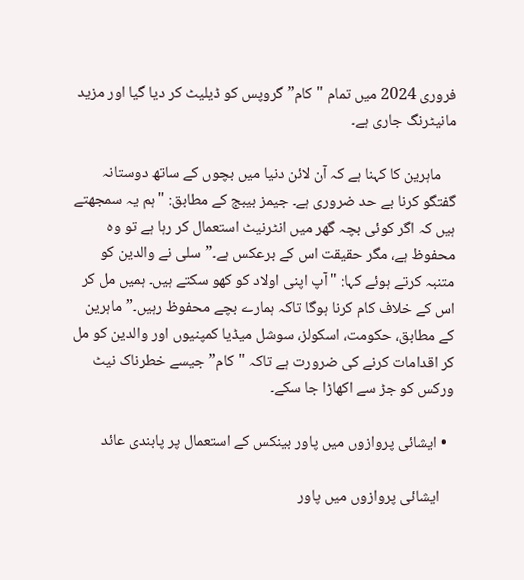فروری 2024 میں تمام "کام” گروپس کو ڈیلیٹ کر دیا گیا اور مزید مانیٹرنگ جاری ہے۔

    ماہرین کا کہنا ہے کہ آن لائن دنیا میں بچوں کے ساتھ دوستانہ گفتگو کرنا بے حد ضروری ہے۔ جیمز بیبج کے مطابق: "ہم یہ سمجھتے ہیں کہ اگر کوئی بچہ گھر میں انٹرنیٹ استعمال کر رہا ہے تو وہ محفوظ ہے، مگر حقیقت اس کے برعکس ہے۔”سلی نے والدین کو متنبہ کرتے ہوئے کہا: "آپ اپنی اولاد کو کھو سکتے ہیں۔ ہمیں مل کر اس کے خلاف کام کرنا ہوگا تاکہ ہمارے بچے محفوظ رہیں۔”ماہرین کے مطابق، حکومت، اسکولز، سوشل میڈیا کمپنیوں اور والدین کو مل کر اقدامات کرنے کی ضرورت ہے تاکہ "کام” جیسے خطرناک نیٹ ورکس کو جڑ سے اکھاڑا جا سکے۔

  • ایشائی پروازوں میں پاور بینکس کے استعمال پر پابندی عائد

    ایشائی پروازوں میں پاور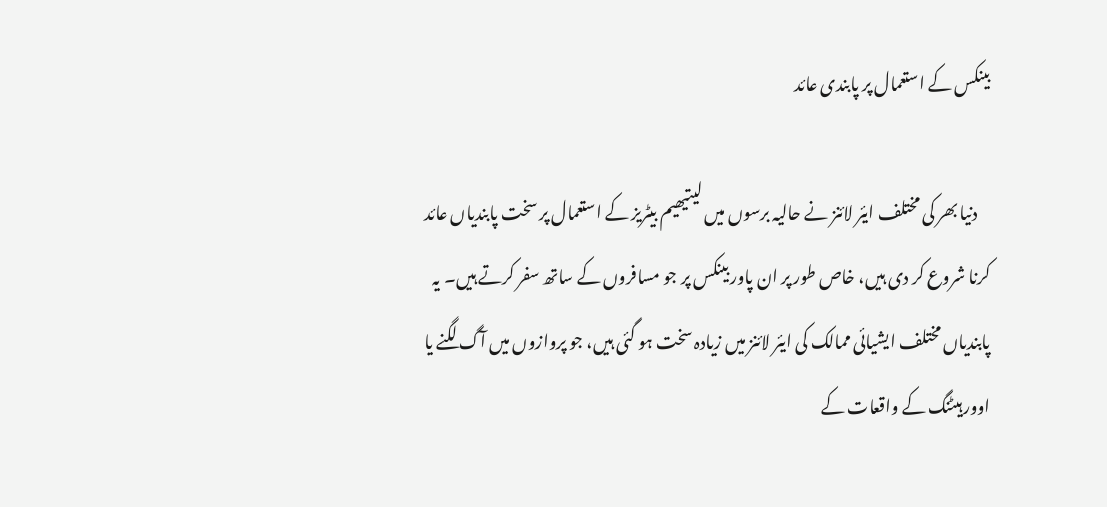بینکس کے استعمال پر پابندی عائد

    دنیا بھر کی مختلف ایئر لائنز نے حالیہ برسوں میں لیتیھیم بیٹریز کے استعمال پر سخت پابندیاں عائد کرنا شروع کر دی ہیں، خاص طور پر ان پاور بینکس پر جو مسافروں کے ساتھ سفر کرتے ہیں۔ یہ پابندیاں مختلف ایشیائی ممالک کی ایئر لائنز میں زیادہ سخت ہو گئی ہیں، جو پروازوں میں آگ لگنے یا اوور ہیٹنگ کے واقعات کے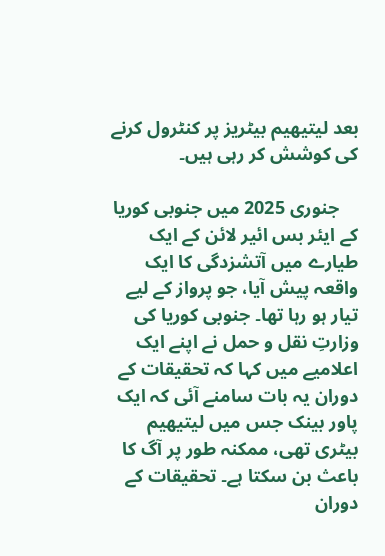بعد لیتیھیم بیٹریز پر کنٹرول کرنے کی کوشش کر رہی ہیں۔

    جنوری 2025 میں جنوبی کوریا کے ایئر بس ائیر لائن کے ایک طیارے میں آتشزدگی کا ایک واقعہ پیش آیا، جو پرواز کے لیے تیار ہو رہا تھا۔ جنوبی کوریا کی وزارتِ نقل و حمل نے اپنے ایک اعلامیے میں کہا کہ تحقیقات کے دوران یہ بات سامنے آئی کہ ایک پاور بینک جس میں لیتیھیم بیٹری تھی، ممکنہ طور پر آگ کا باعث بن سکتا ہے۔ تحقیقات کے دوران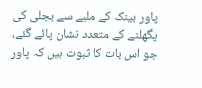پاور بینک کے ملبے سے بجلی کی پگھلنے کے متعدد نشان پائے گئے، جو اس بات کا ثبوت ہیں کہ پاور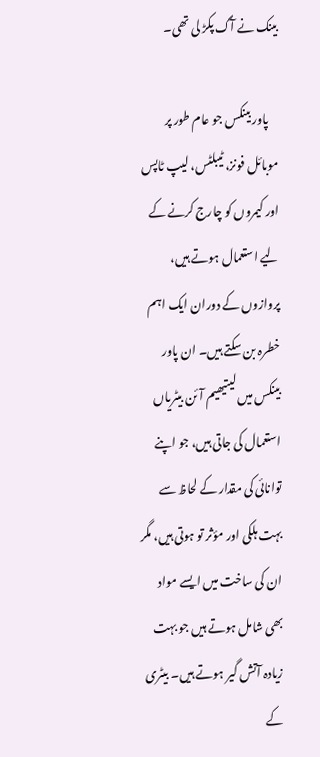بینک نے آگ پکڑ لی تھی۔

    پاور بینکس جو عام طور پر موبائل فونز، ٹیبلٹس، لیپ ٹاپس اور کیمروں کو چارج کرنے کے لیے استعمال ہوتے ہیں، پروازوں کے دوران ایک اہم خطرہ بن سکتے ہیں۔ ان پاور بینکس میں لیتیھیم آئن بیٹریاں استعمال کی جاتی ہیں، جو اپنے توانائی کی مقدار کے لحاظ سے بہت ہلکی اور مؤثر تو ہوتی ہیں، مگر ان کی ساخت میں ایسے مواد بھی شامل ہوتے ہیں جو بہت زیادہ آتش گیر ہوتے ہیں۔ بیٹری کے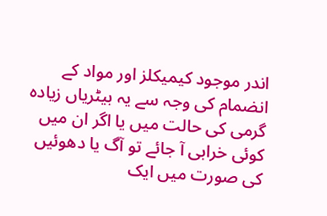اندر موجود کیمیکلز اور مواد کے انضمام کی وجہ سے یہ بیٹریاں زیادہ گرمی کی حالت میں یا اگر ان میں کوئی خرابی آ جائے تو آگ یا دھوئیں کی صورت میں ایک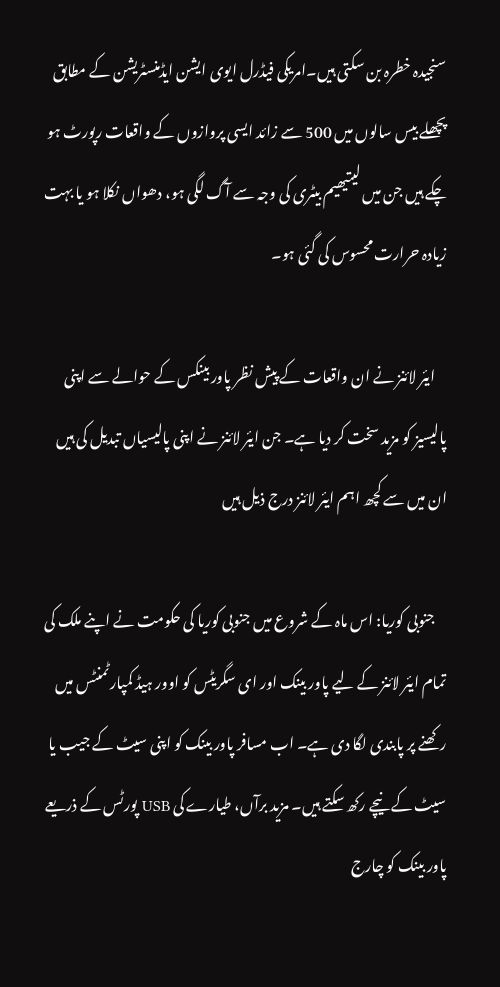سنجیدہ خطرہ بن سکتی ہیں۔امریکی فیڈرل ایوی ایشن ایڈمنسٹریشن کے مطابق پچھلے بیس سالوں میں 500 سے زائد ایسی پروازوں کے واقعات رپورٹ ہو چکے ہیں جن میں لیتیھیم بیٹری کی وجہ سے آگ لگی ہو، دھواں نکلا ہو یا بہت زیادہ حرارت محسوس کی گئی ہو۔

    ایئر لائنز نے ان واقعات کے پیش نظر پاور بینکس کے حوالے سے اپنی پالیسیز کو مزید سخت کر دیا ہے۔ جن ایئر لائنز نے اپنی پالیسیاں تبدیل کی ہیں ان میں سے کچھ اہم ایئر لائنز درج ذیل ہیں

    جنوبی کوریا: اس ماہ کے شروع میں جنوبی کوریا کی حکومت نے اپنے ملک کی تمام ایئر لائنز کے لیے پاور بینک اور ای سگریٹس کو اوور ہیڈ کمپارٹمنٹس میں رکھنے پر پابندی لگا دی ہے۔ اب مسافر پاور بینک کو اپنی سیٹ کے جیب یا سیٹ کے نیچے رکھ سکتے ہیں۔ مزید برآں، طیارے کی USB پورٹس کے ذریعے پاور بینک کو چارج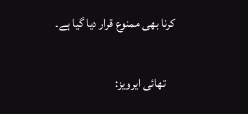کرنا بھی ممنوع قرار دیا گیا ہے۔

    تھائی ایرویز: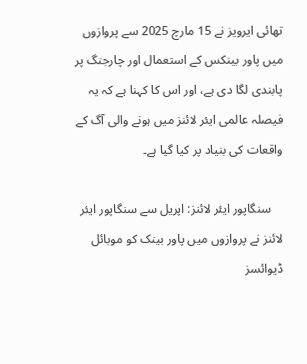تھائی ایرویز نے 15 مارچ 2025 سے پروازوں میں پاور بینکس کے استعمال اور چارجنگ پر پابندی لگا دی ہے، اور اس کا کہنا ہے کہ یہ فیصلہ عالمی ایئر لائنز میں ہونے والی آگ کے واقعات کی بنیاد پر کیا گیا ہے۔

    سنگاپور ایئر لائنز: اپریل سے سنگاپور ایئر لائنز نے پروازوں میں پاور بینک کو موبائل ڈیوائسز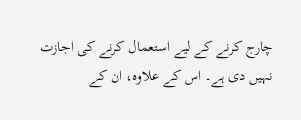چارج کرنے کے لیے استعمال کرنے کی اجازت نہیں دی ہے۔ اس کے علاوہ، ان کے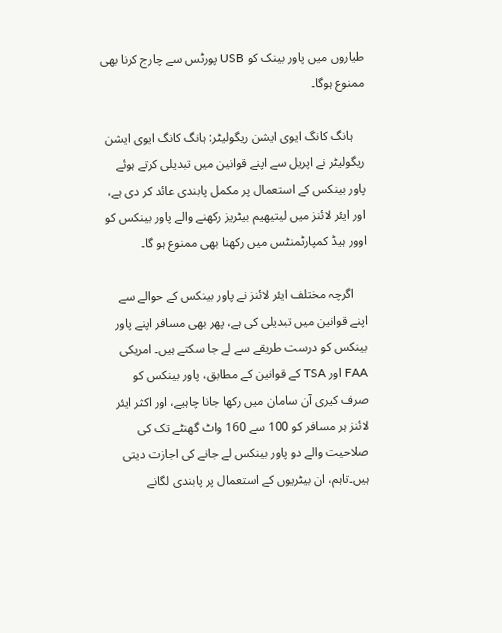طیاروں میں پاور بینک کو USB پورٹس سے چارج کرنا بھی ممنوع ہوگا۔

    ہانگ کانگ ایوی ایشن ریگولیٹر: ہانگ کانگ ایوی ایشن ریگولیٹر نے اپریل سے اپنے قوانین میں تبدیلی کرتے ہوئے پاور بینکس کے استعمال پر مکمل پابندی عائد کر دی ہے، اور ایئر لائنز میں لیتیھیم بیٹریز رکھنے والے پاور بینکس کو اوور ہیڈ کمپارٹمنٹس میں رکھنا بھی ممنوع ہو گا۔

    اگرچہ مختلف ایئر لائنز نے پاور بینکس کے حوالے سے اپنے قوانین میں تبدیلی کی ہے، پھر بھی مسافر اپنے پاور بینکس کو درست طریقے سے لے جا سکتے ہیں۔ امریکی FAA اور TSA کے قوانین کے مطابق، پاور بینکس کو صرف کیری آن سامان میں رکھا جانا چاہیے، اور اکثر ایئر لائنز ہر مسافر کو 100 سے 160 واٹ گھنٹے تک کی صلاحیت والے دو پاور بینکس لے جانے کی اجازت دیتی ہیں۔تاہم، ان بیٹریوں کے استعمال پر پابندی لگانے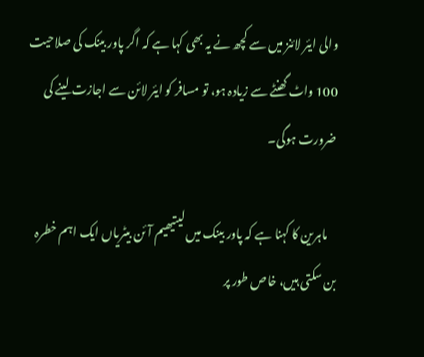والی ایئر لائنز میں سے کچھ نے یہ بھی کہا ہے کہ اگر پاور بینک کی صلاحیت 100 واٹ گھنٹے سے زیادہ ہو، تو مسافر کو ایئر لائن سے اجازت لینے کی ضرورت ہوگی۔

    ماہرین کا کہنا ہے کہ پاور بینک میں لیتیھیم آئن بیٹریاں ایک اہم خطرہ بن سکتی ہیں، خاص طور پر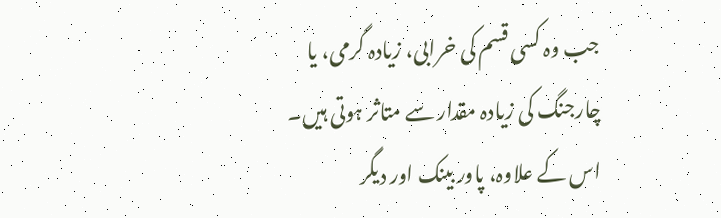جب وہ کسی قسم کی خرابی، زیادہ گرمی، یا چارجنگ کی زیادہ مقدار سے متاثر ہوتی ہیں۔ اس کے علاوہ، پاور بینک اور دیگر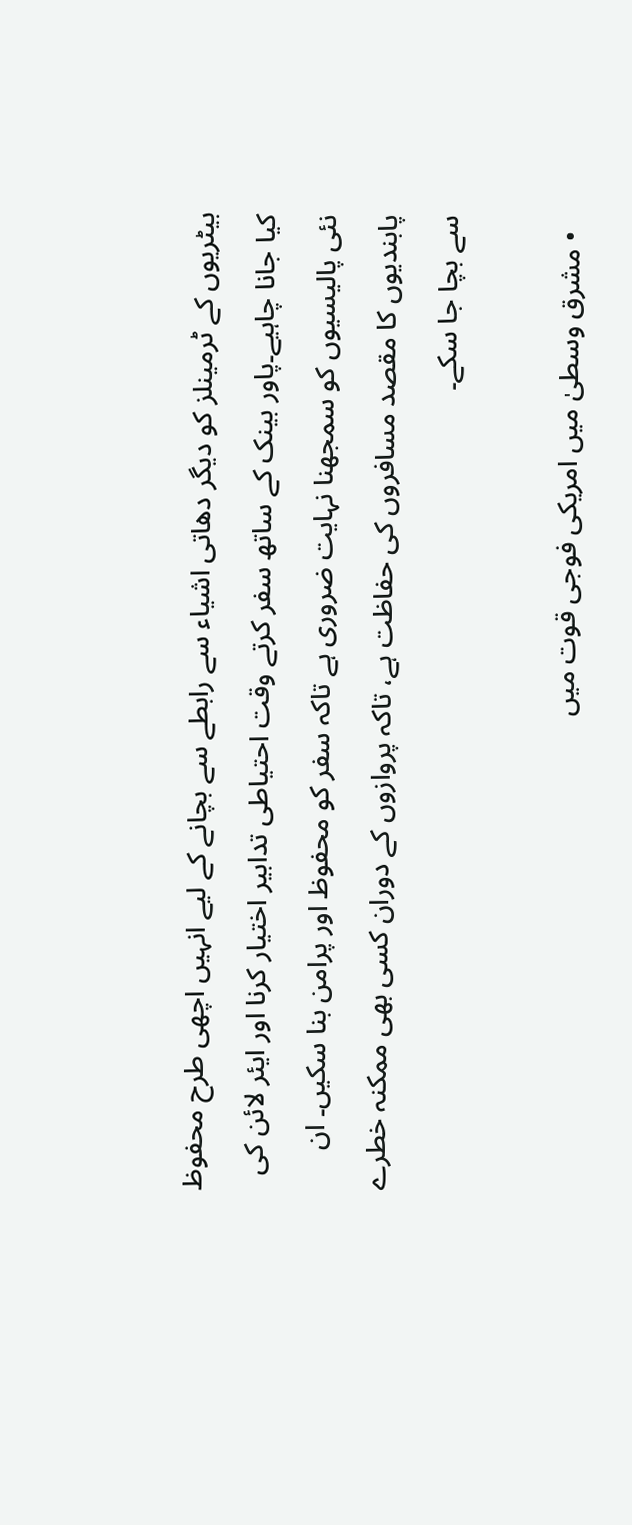بیٹریوں کے ٹرمینلز کو دیگر دھاتی اشیاء سے رابطے سے بچانے کے لیے انہیں اچھی طرح محفوظ کیا جانا چاہیے۔پاور بینک کے ساتھ سفر کرتے وقت احتیاطی تدابیر اختیار کرنا اور ایئر لائن کی نئی پالیسیوں کو سمجھنا نہایت ضروری ہے تاکہ سفر کو محفوظ اور پرامن بنا سکیں۔ ان پابندیوں کا مقصد مسافروں کی حفاظت ہے، تاکہ پروازوں کے دوران کسی بھی ممکنہ خطرے سے بچا جا سکے۔

  • مشرق وسطیٰ میں امریکی فوجی قوت میں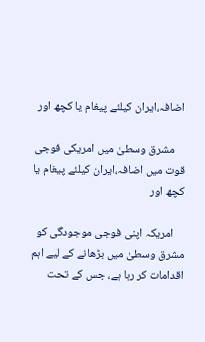اضافہ،ایران کیلئے پیغام یا کچھ اور

    مشرق وسطیٰ میں امریکی فوجی قوت میں اضافہ،ایران کیلئے پیغام یا کچھ اور

    امریکہ اپنی فوجی موجودگی کو مشرق وسطیٰ میں بڑھانے کے لیے اہم اقدامات کر رہا ہے، جس کے تحت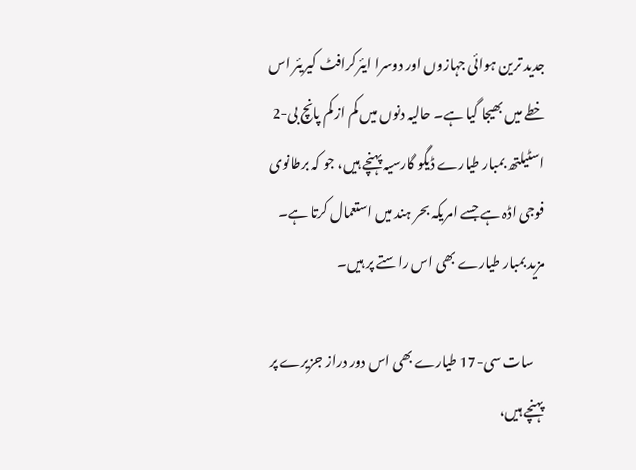جدید ترین ہوائی جہازوں اور دوسرا ایئرکرافٹ کیریئر اس خطے میں بھیجا گیا ہے۔ حالیہ دنوں میں کم از کم پانچ بی-2 اسٹیلتھ بمبار طیارے ڈیگو گارسیہ پہنچے ہیں، جو کہ برطانوی فوجی اڈہ ہے جسے امریکہ بحر ہند میں استعمال کرتا ہے۔ مزید بمبار طیارے بھی اس راستے پر ہیں۔

    سات سی-17 طیارے بھی اس دور دراز جزیرے پر پہنچے ہیں،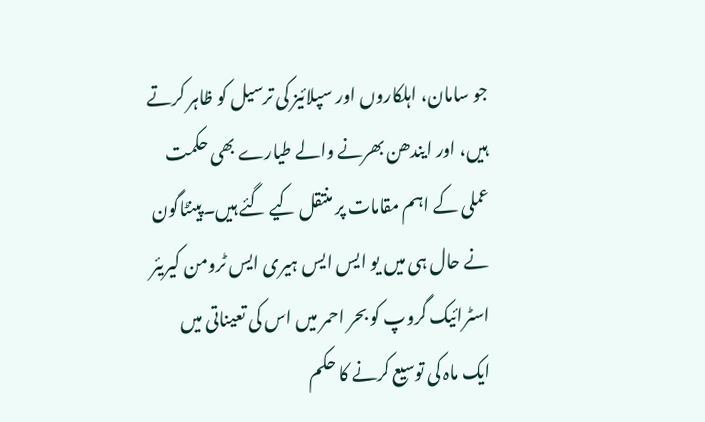جو سامان، اہلکاروں اور سپلائیز کی ترسیل کو ظاہر کرتے ہیں، اور ایندھن بھرنے والے طیارے بھی حکمت عملی کے اہم مقامات پر منتقل کیے گئے ہیں۔پینٹاگون نے حال ہی میں یو ایس ایس ہیری ایس ٹرومن کیریئر اسٹرائیک گروپ کو بحر احمر میں اس کی تعیناتی میں ایک ماہ کی توسیع کرنے کا حکم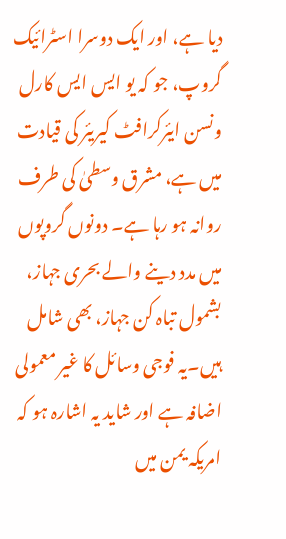دیا ہے، اور ایک دوسرا اسٹرائیک گروپ، جو کہ یو ایس ایس کارل ونسن ایئرکرافٹ کیریئر کی قیادت میں ہے، مشرق وسطیٰ کی طرف روانہ ہو رہا ہے۔ دونوں گروپوں میں مدد دینے والے بحری جہاز، بشمول تباہ کن جہاز، بھی شامل ہیں۔یہ فوجی وسائل کا غیر معمولی اضافہ ہے اور شاید یہ اشارہ ہو کہ امریکہ یمن میں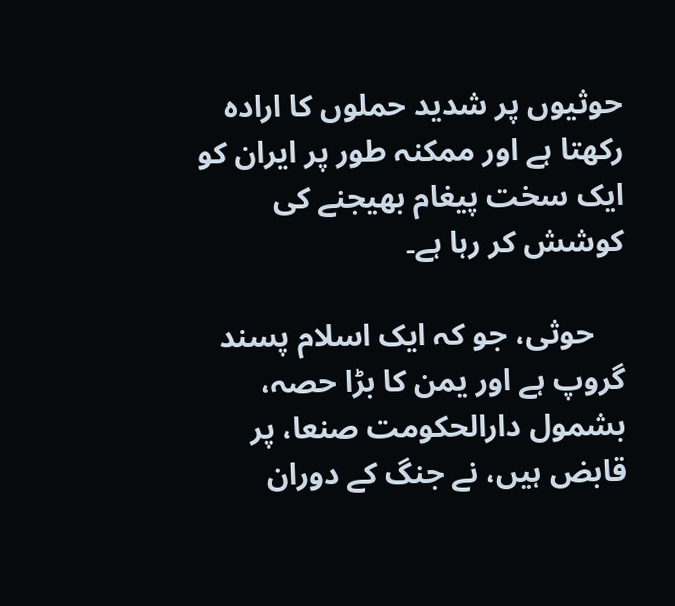حوثیوں پر شدید حملوں کا ارادہ رکھتا ہے اور ممکنہ طور پر ایران کو ایک سخت پیغام بھیجنے کی کوشش کر رہا ہے۔

    حوثی، جو کہ ایک اسلام پسند گروپ ہے اور یمن کا بڑا حصہ، بشمول دارالحکومت صنعا، پر قابض ہیں، نے جنگ کے دوران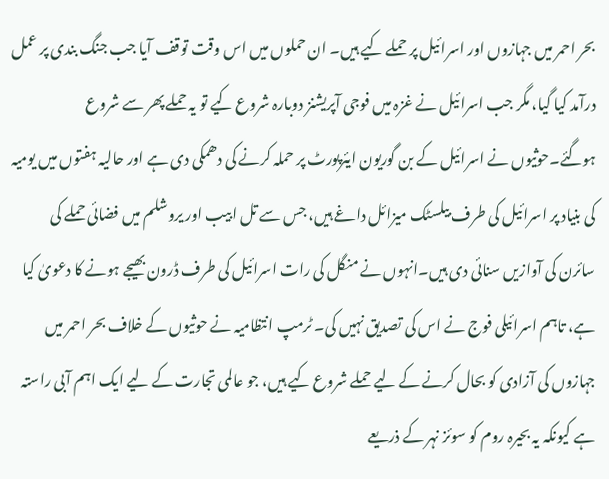بحر احمر میں جہازوں اور اسرائیل پر حملے کیے ہیں۔ ان حملوں میں اس وقت توقف آیا جب جنگ بندی پر عمل درآمد کیا گیا، مگر جب اسرائیل نے غزہ میں فوجی آپریشنز دوبارہ شروع کیے تو یہ حملے پھر سے شروع ہوگئے۔حوثیوں نے اسرائیل کے بن گوریون ایئرپورٹ پر حملہ کرنے کی دھمکی دی ہے اور حالیہ ہفتوں میں یومیہ کی بنیاد پر اسرائیل کی طرف بیلسٹک میزائل داغے ہیں، جس سے تل ابیب اور یروشلم میں فضائی حملے کی سائرن کی آوازیں سنائی دی ہیں۔انہوں نے منگل کی رات اسرائیل کی طرف ڈرون بھیجے ہونے کا دعویٰ کیا ہے، تاہم اسرائیلی فوج نے اس کی تصدیق نہیں کی۔ ٹرمپ انتظامیہ نے حوثیوں کے خلاف بحر احمر میں جہازوں کی آزادی کو بحال کرنے کے لیے حملے شروع کیے ہیں، جو عالمی تجارت کے لیے ایک اہم آبی راستہ ہے کیونکہ یہ بحیرہ روم کو سوئز نہر کے ذریعے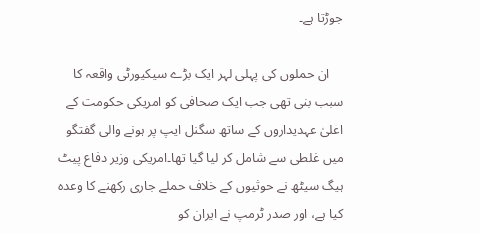جوڑتا ہے۔

    ان حملوں کی پہلی لہر ایک بڑے سیکیورٹی واقعہ کا سبب بنی تھی جب ایک صحافی کو امریکی حکومت کے اعلیٰ عہدیداروں کے ساتھ سگنل ایپ پر ہونے والی گفتگو میں غلطی سے شامل کر لیا گیا تھا۔امریکی وزیر دفاع پیٹ ہیگ سیٹھ نے حوثیوں کے خلاف حملے جاری رکھنے کا وعدہ کیا ہے، اور صدر ٹرمپ نے ایران کو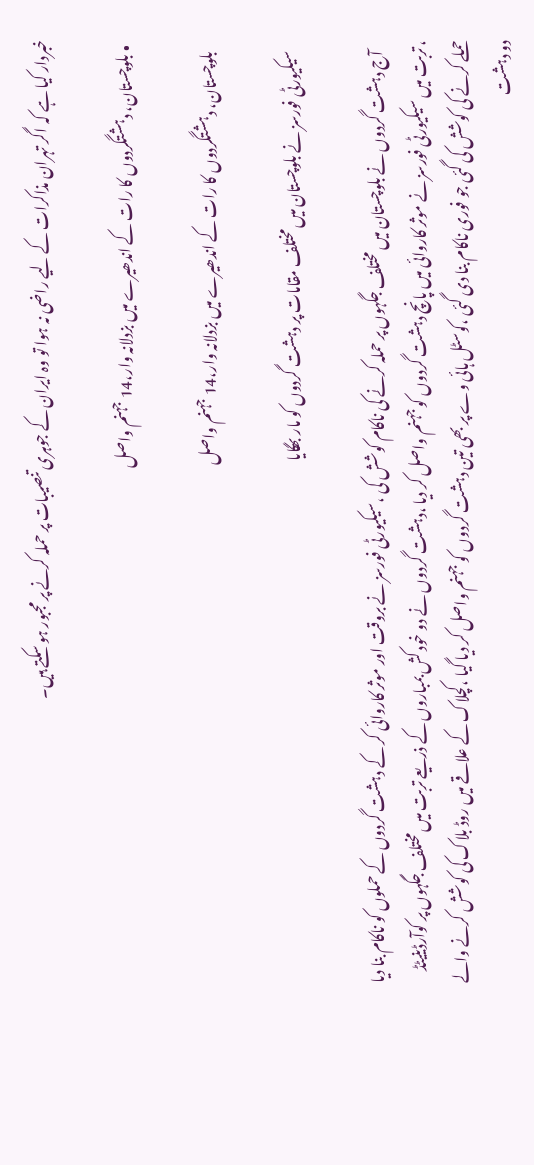خبردار کیا ہے کہ اگر تہران مذاکرات کے لیے راضی نہ ہوا تو وہ ایران کے جوہری تنصیبات پر حملہ کرنے پر مجبور ہو سکتے ہیں۔

  • بلوچستان، دہشتگردوں کا رات کے اندھیرے میں بزدلانہ وار،14 جہنم واصل

    بلوچستان، دہشتگردوں کا رات کے اندھیرے میں بزدلانہ وار،14 جہنم واصل

    سیکیورٹی فورسز نے بلوچستان میں مختلف مقامات پر دہشت گردوں کو مار بھگایا

    آج دہشت گردوں نے بلوچستان میں مختلف جگہوں پر حملہ کرنے کی ناکام کوشش کی ،سیکیورٹی فورسز نے بروقت اور موثر کاروائی کر کے دہشت گردوں کے حملوں کو ناکام بنا دیا ، تربت میں سیکیورٹی فورسز نے موثر کاروائی میں پانچ دہشت گردوں کو جہنم واصل کر دیا ،دہشت گردوں نے دو خود کش بمباروں کے ذریعے تربت میں مختلف جگہوں پر کوآرڈینیٹڈ حملے کرنے کی کوشش کی گئی جو فوری ناکام بنا دی گئی ،کوسٹل ہائی وے پر بھی تین دہشت گردوں کو جہنم واصل کر دیا گیا ،کچلاک کے علاقے میں روڈ بلاک کی کوشش کرنے والے دو دہشت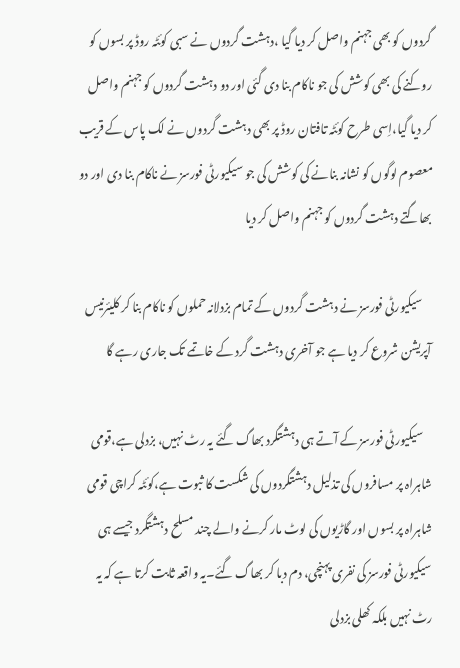گردوں کو بھی جہنم واصل کر دیا گیا ،دہشت گردوں نے سبی کوئٹہ روڈ پر بسوں کو روکنے کی بھی کوشش کی جو ناکام بنا دی گئی اور دو دہشت گردوں کو جہنم واصل کر دیا گیا،اِسی طرح کوئٹہ تافتان روڈ پر بھی دہشت گردوں نے لک پاس کے قریب معصوم لوگوں کو نشانہ بنانے کی کوشش کی جو سیکیورٹی فورسز نے ناکام بنا دی اور دو بھاگتے دہشت گردوں کو جہنم واصل کر دیا

    سیکیورٹی فورسز نے دہشت گردوں کے تمام بزدلانہ حملوں کو ناکام بنا کر کلیئرنیس آپریشن شروع کر دیا ہے جو آخری دہشت گرد کے خاتمے تک جاری رہے گا

    سیکیورٹی فورسز کے آتے ہی دہشتگرد بھاگ گئے یہ رٹ نہیں، بزدلی ہے،قومی شاہراہ پر مسافروں کی تذلیل دہشتگردوں کی شکست کا ثبوت ہے،کوئٹہ کراچی قومی شاہراہ پر بسوں اور گاڑیوں کی لوٹ مار کرنے والے چند مسلح دہشتگرد جیسے ہی سیکیورٹی فورسز کی نفری پہنچی، دم دبا کر بھاگ گئے۔یہ واقعہ ثابت کرتا ہے کہ یہ رٹ نہیں بلکہ کھلی بزدلی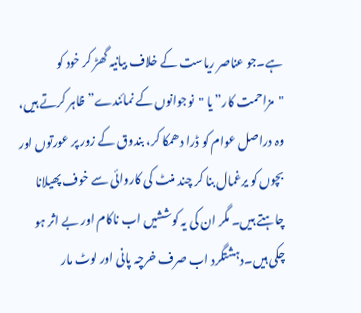ہے۔جو عناصر ریاست کے خلاف بیانیہ گھڑ کر خود کو "مزاحمت کار” یا "نوجوانوں کے نمائندے” ظاہر کرتے ہیں، وہ دراصل عوام کو ڈرا دھمکا کر، بندوق کے زور پر عورتوں اور بچوں کو یرغمال بنا کر چند منٹ کی کاروائی سے خوف پھیلانا چاہتے ہیں۔ مگر ان کی یہ کوششیں اب ناکام اور بے اثر ہو چکی ہیں۔دہشتگرد اب صرف خرچہ پانی اور لوٹ مار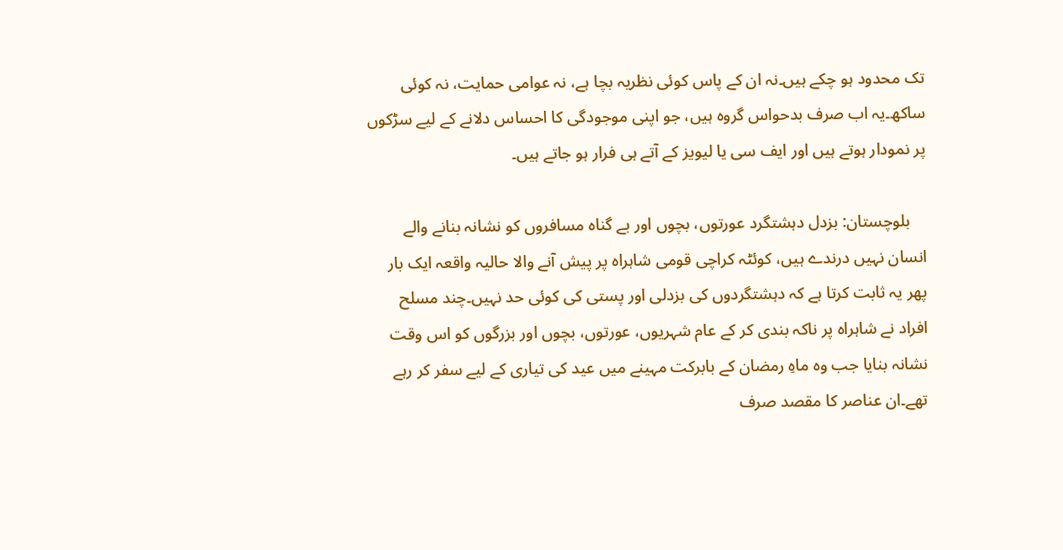تک محدود ہو چکے ہیں۔نہ ان کے پاس کوئی نظریہ بچا ہے، نہ عوامی حمایت، نہ کوئی ساکھ۔یہ اب صرف بدحواس گروہ ہیں، جو اپنی موجودگی کا احساس دلانے کے لیے سڑکوں پر نمودار ہوتے ہیں اور ایف سی یا لیویز کے آتے ہی فرار ہو جاتے ہیں۔

    بلوچستان: بزدل دہشتگرد عورتوں، بچوں اور بے گناہ مسافروں کو نشانہ بنانے والے انسان نہیں درندے ہیں، کوئٹہ کراچی قومی شاہراہ پر پیش آنے والا حالیہ واقعہ ایک بار پھر یہ ثابت کرتا ہے کہ دہشتگردوں کی بزدلی اور پستی کی کوئی حد نہیں۔چند مسلح افراد نے شاہراہ پر ناکہ بندی کر کے عام شہریوں، عورتوں، بچوں اور بزرگوں کو اس وقت نشانہ بنایا جب وہ ماہِ رمضان کے بابرکت مہینے میں عید کی تیاری کے لیے سفر کر رہے تھے۔ان عناصر کا مقصد صرف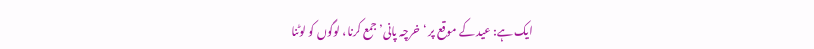ایک ہے: عید کے موقع پر ‘خرچہ پانی’ جمع کرنا، لوگوں کو لوٹنا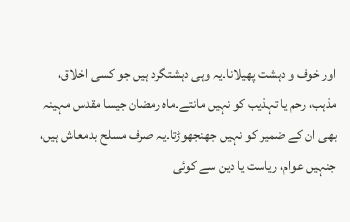اور خوف و دہشت پھیلانا۔یہ وہی دہشتگرد ہیں جو کسی اخلاق، مذہب، رحم یا تہذیب کو نہیں مانتے۔ماہ رمضان جیسا مقدس مہینہ بھی ان کے ضمیر کو نہیں جھنجھوڑتا۔یہ صرف مسلح بدمعاش ہیں، جنہیں عوام، ریاست یا دین سے کوئی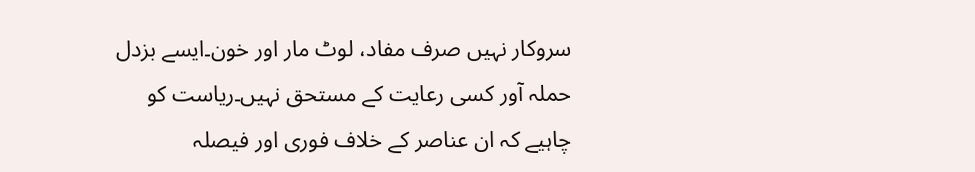سروکار نہیں صرف مفاد، لوٹ مار اور خون۔ایسے بزدل حملہ آور کسی رعایت کے مستحق نہیں۔ریاست کو چاہیے کہ ان عناصر کے خلاف فوری اور فیصلہ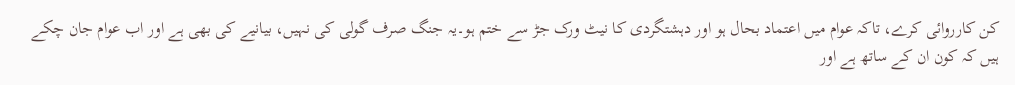کن کارروائی کرے، تاکہ عوام میں اعتماد بحال ہو اور دہشتگردی کا نیٹ ورک جڑ سے ختم ہو۔یہ جنگ صرف گولی کی نہیں، بیانیے کی بھی ہے اور اب عوام جان چکے ہیں کہ کون ان کے ساتھ ہے اور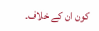کون ان کے خلاف۔